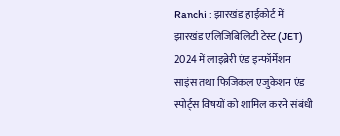Ranchi : झारखंड हाईकोर्ट में झारखंड एलिजिबिलिटी टेस्ट (JET) 2024 में लाइब्रेरी एंड इन्फॉर्मेशन साइंस तथा फिजिकल एजुकेशन एंड स्पोर्ट्स विषयों को शामिल करने संबंधी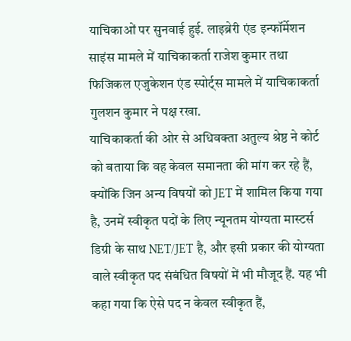याचिकाओं पर सुनवाई हुई. लाइब्रेरी एंड इन्फॉर्मेशन साइंस मामले में याचिकाकर्ता राजेश कुमार तथा फिजिकल एजुकेशन एंड स्पोर्ट्स मामले में याचिकाकर्ता गुलशन कुमार ने पक्ष रखा.
याचिकाकर्ता की ओर से अधिवक्ता अतुल्य श्रेष्ठ ने कोर्ट को बताया कि वह केवल समानता की मांग कर रहे हैं, क्योंकि जिन अन्य विषयों को JET में शामिल किया गया है, उनमें स्वीकृत पदों के लिए न्यूनतम योग्यता मास्टर्स डिग्री के साथ NET/JET है, और इसी प्रकार की योग्यता वाले स्वीकृत पद संबंधित विषयों में भी मौजूद हैं. यह भी कहा गया कि ऐसे पद न केवल स्वीकृत हैं,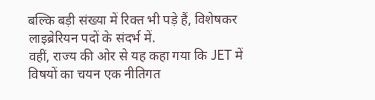बल्कि बड़ी संख्या में रिक्त भी पड़े हैं, विशेषकर लाइब्रेरियन पदों के संदर्भ में.
वहीं, राज्य की ओर से यह कहा गया कि JET में विषयों का चयन एक नीतिगत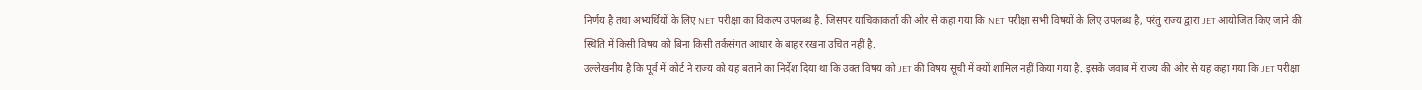निर्णय है तथा अभ्यर्थियों के लिए NET परीक्षा का विकल्प उपलब्ध है. जिसपर याचिकाकर्ता की ओर से कहा गया कि NET परीक्षा सभी विषयों के लिए उपलब्ध है, परंतु राज्य द्वारा JET आयोजित किए जाने की स्थिति में किसी विषय को बिना किसी तर्कसंगत आधार के बाहर रखना उचित नहीं है.
उल्लेखनीय है कि पूर्व में कोर्ट ने राज्य को यह बताने का निर्देश दिया था कि उक्त विषय को JET की विषय सूची में क्यों शामिल नहीं किया गया है. इसके जवाब में राज्य की ओर से यह कहा गया कि JET परीक्षा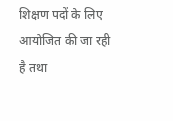शिक्षण पदों के लिए आयोजित की जा रही है तथा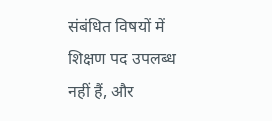संबंधित विषयों में शिक्षण पद उपलब्ध नहीं हैं, और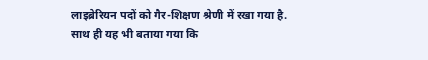लाइब्रेरियन पदों को गैर-शिक्षण श्रेणी में रखा गया है.
साथ ही यह भी बताया गया कि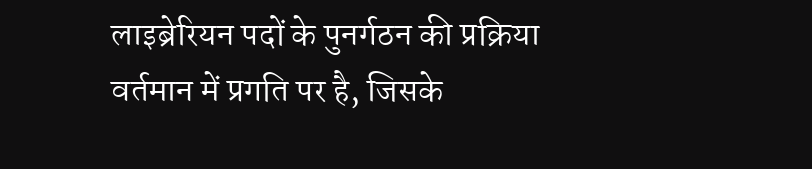लाइब्रेरियन पदों के पुनर्गठन की प्रक्रिया वर्तमान में प्रगति पर है, जिसके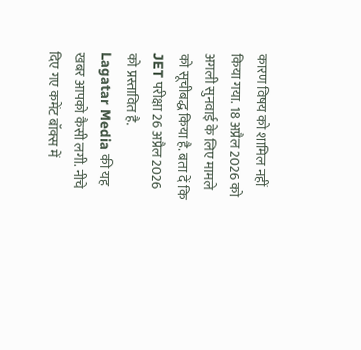कारण विषय को शामिल नहीं किया गया. 18 अप्रैल 2026 को अगली सुनवाई के लिए मामले को सूचीबद्ध किया है. बता दें कि JET परीक्षा 26 अप्रैल 2026 को प्रस्तावित है.
Lagatar Media की यह खबर आपको कैसी लगी. नीचे दिए गए कमेंट बॉक्स में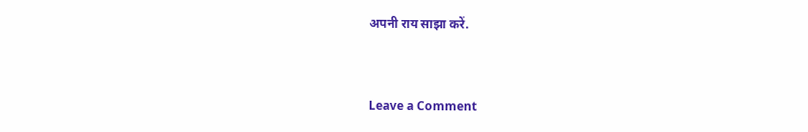अपनी राय साझा करें.



Leave a Comment